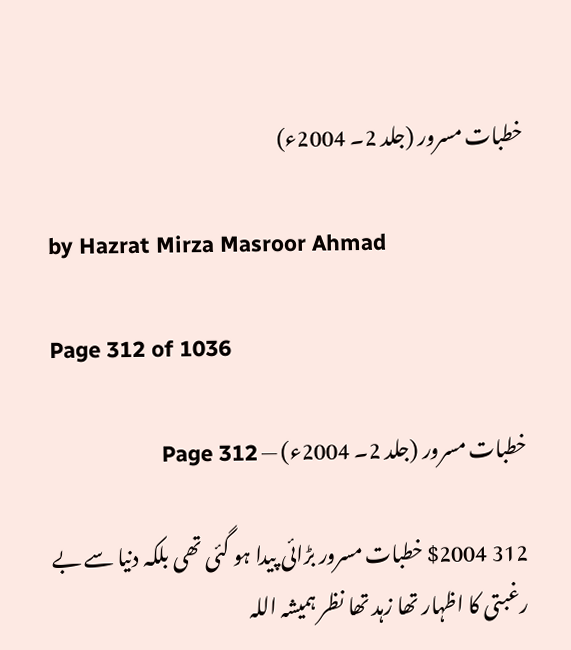خطبات مسرور (جلد 2۔ 2004ء)

by Hazrat Mirza Masroor Ahmad

Page 312 of 1036

خطبات مسرور (جلد 2۔ 2004ء) — Page 312

312 $2004 خطبات مسرور بڑائی پیدا ہو گئی تھی بلکہ دنیا سے بے رغبتی کا اظہار تھا زہد تھا نظر ہمیشہ اللہ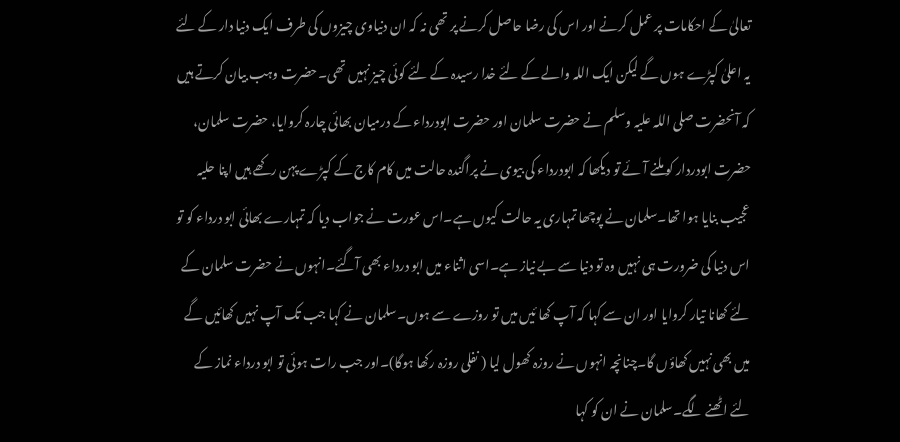تعالیٰ کے احکامات پر عمل کرنے اور اس کی رضا حاصل کرنے پر تھی نہ کہ ان دنیاوی چیزوں کی طرف ایک دنیا دار کے لئے یہ اعلیٰ کپڑے ہوں گے لیکن ایک اللہ والے کے لئے خدا رسیدہ کے لئے کوئی چیز نہیں تھی۔حضرت وہب بیان کرتے ہیں کہ آنحضرت صلی اللہ علیہ وسلم نے حضرت سلمان اور حضرت ابودرداء کے درمیان بھائی چارہ کروایا، حضرت سلمان، حضرت ابودردار کو ملنے آئے تو دیکھا کہ ابودرداء کی بیوی نے پراگندہ حالت میں کام کاج کے کپڑے پہن رکھے ہیں اپنا حلیہ عجیب بنایا ہوا تھا۔سلمان نے پوچھا تمہاری یہ حالت کیوں ہے۔اس عورت نے جواب دیا کہ تمہارے بھائی ابو درداء کو تو اس دنیا کی ضرورت ہی نہیں وہ تو دنیا سے بے نیاز ہے۔اسی اثناء میں ابو درداء بھی آگئے۔انہوں نے حضرت سلمان کے لئے کھانا تیار کروایا اور ان سے کہا کہ آپ کھا ئیں میں تو روزے سے ہوں۔سلمان نے کہا جب تک آپ نہیں کھائیں گے میں بھی نہیں کھاؤں گا۔چنانچہ انہوں نے روزہ کھول لیا ( نفلی روزہ رکھا ہوگا)۔اور جب رات ہوئی تو ابو درداء نماز کے لئے اٹھنے لگے۔سلمان نے ان کو کہا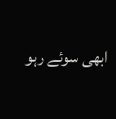ابھی سوئے رہو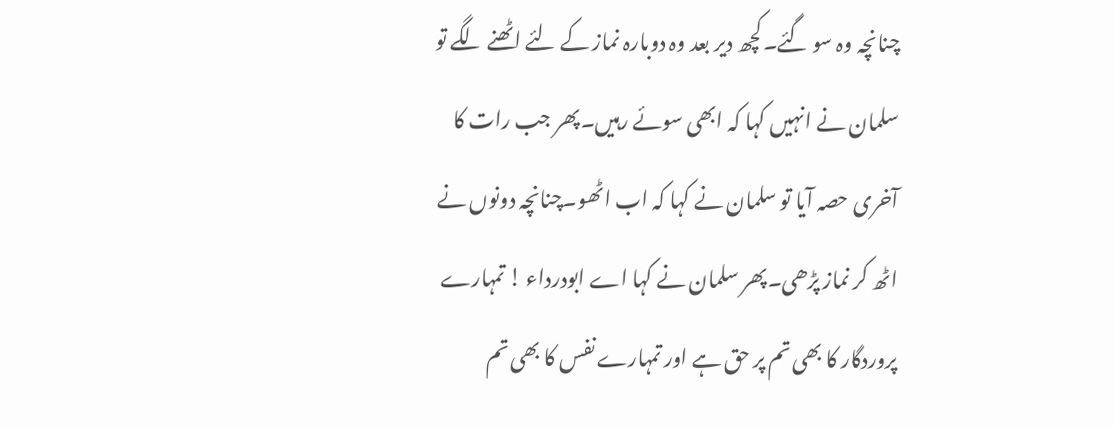چنانچہ وہ سو گئے۔کچھ دیر بعد وہ دوبارہ نماز کے لئے اٹھنے لگے تو سلمان نے انہیں کہا کہ ابھی سوئے رہیں۔پھر جب رات کا آخری حصہ آیا تو سلمان نے کہا کہ اب اٹھو۔چنانچہ دونوں نے اٹھ کر نماز پڑھی۔پھر سلمان نے کہا اے ابودرداء ! تمہارے پروردگار کا بھی تم پر حق ہے اور تمہارے نفس کا بھی تم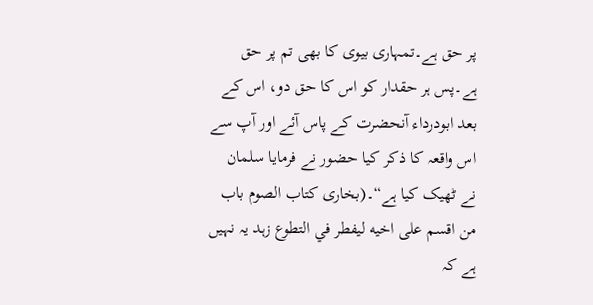پر حق ہے۔تمہاری بیوی کا بھی تم پر حق ہے۔پس ہر حقدار کو اس کا حق دو، اس کے بعد ابودرداء آنحضرت کے پاس آئے اور آپ سے اس واقعہ کا ذکر کیا حضور نے فرمایا سلمان نے ٹھیک کیا ہے“۔(بخارى كتاب الصوم باب من اقسم على اخيه ليفطر في التطوع زہد یہ نہیں ہے کہ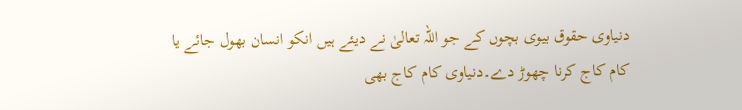دنیاوی حقوق بیوی بچوں کے جو اللہ تعالیٰ نے دیئے ہیں انکو انسان بھول جائے یا کام کاج کرنا چھوڑ دے۔دنیاوی کام کاج بھی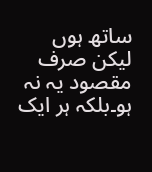ساتھ ہوں لیکن صرف مقصود یہ نہ ہو۔بلکہ ہر ایک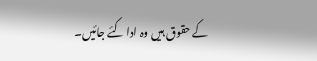کے حقوق ہیں وہ ادا کئے جائیں۔